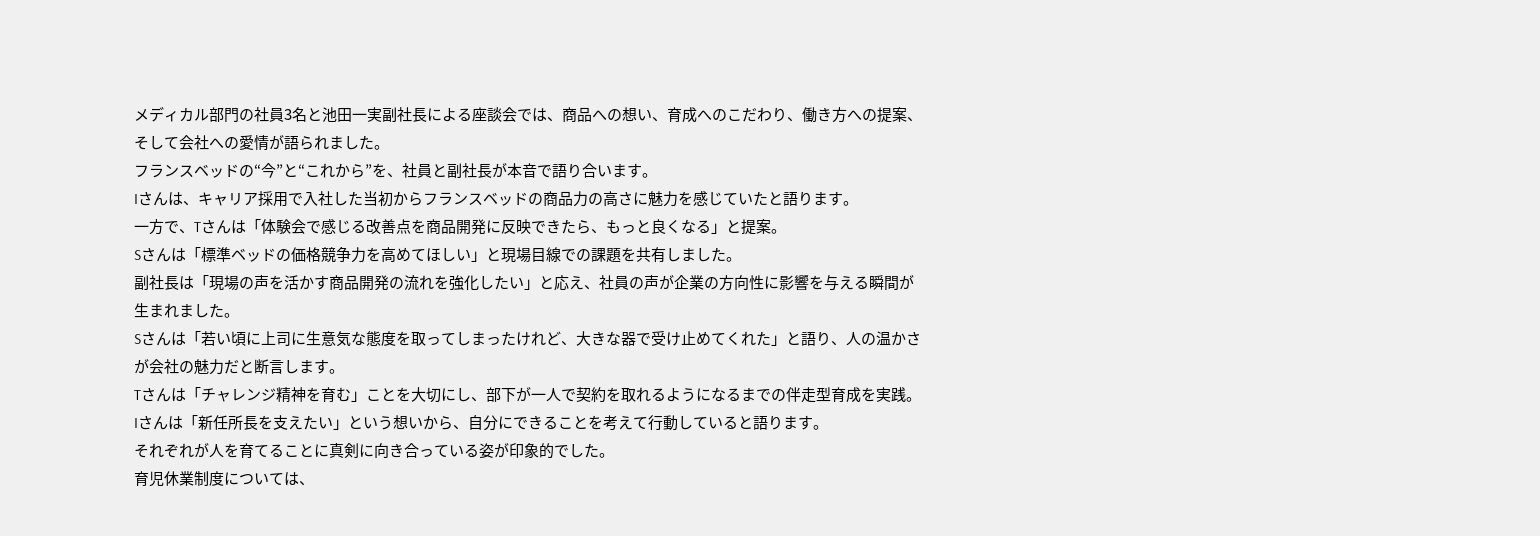メディカル部門の社員3名と池田一実副社長による座談会では、商品への想い、育成へのこだわり、働き方への提案、そして会社への愛情が語られました。
フランスベッドの“今”と“これから”を、社員と副社長が本音で語り合います。
Iさんは、キャリア採用で入社した当初からフランスベッドの商品力の高さに魅力を感じていたと語ります。
一方で、Tさんは「体験会で感じる改善点を商品開発に反映できたら、もっと良くなる」と提案。
Sさんは「標準ベッドの価格競争力を高めてほしい」と現場目線での課題を共有しました。
副社長は「現場の声を活かす商品開発の流れを強化したい」と応え、社員の声が企業の方向性に影響を与える瞬間が生まれました。
Sさんは「若い頃に上司に生意気な態度を取ってしまったけれど、大きな器で受け止めてくれた」と語り、人の温かさが会社の魅力だと断言します。
Tさんは「チャレンジ精神を育む」ことを大切にし、部下が一人で契約を取れるようになるまでの伴走型育成を実践。
Iさんは「新任所長を支えたい」という想いから、自分にできることを考えて行動していると語ります。
それぞれが人を育てることに真剣に向き合っている姿が印象的でした。
育児休業制度については、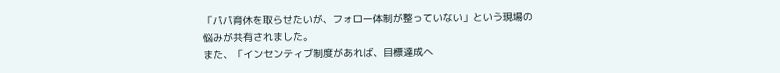「パパ育休を取らせたいが、フォロー体制が整っていない」という現場の悩みが共有されました。
また、「インセンティブ制度があれば、目標達成へ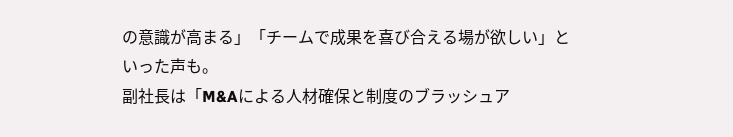の意識が高まる」「チームで成果を喜び合える場が欲しい」といった声も。
副社長は「M&Aによる人材確保と制度のブラッシュア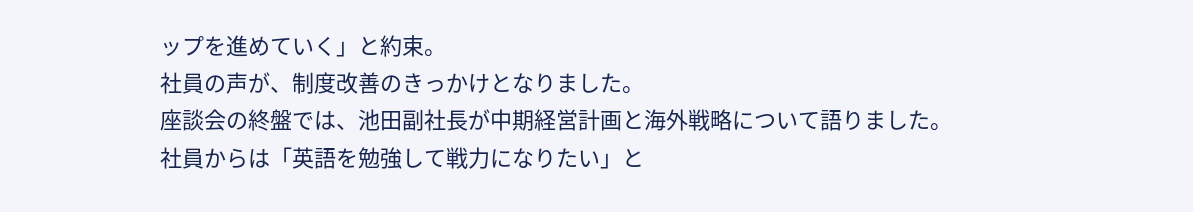ップを進めていく」と約束。
社員の声が、制度改善のきっかけとなりました。
座談会の終盤では、池田副社長が中期経営計画と海外戦略について語りました。
社員からは「英語を勉強して戦力になりたい」と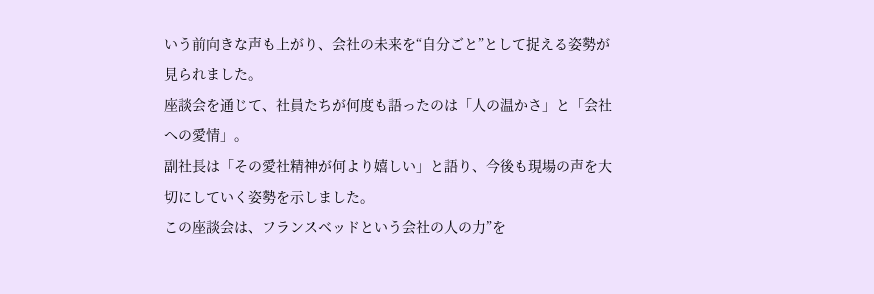いう前向きな声も上がり、会社の未来を“自分ごと”として捉える姿勢が見られました。
座談会を通じて、社員たちが何度も語ったのは「人の温かさ」と「会社への愛情」。
副社長は「その愛社精神が何より嬉しい」と語り、今後も現場の声を大切にしていく姿勢を示しました。
この座談会は、フランスベッドという会社の人の力”を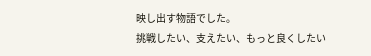映し出す物語でした。
挑戦したい、支えたい、もっと良くしたい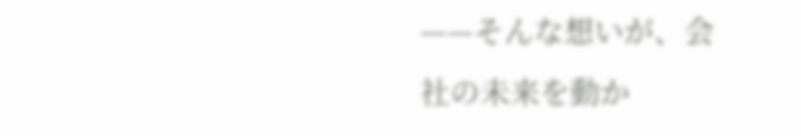——そんな想いが、会社の未来を動か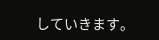していきます。